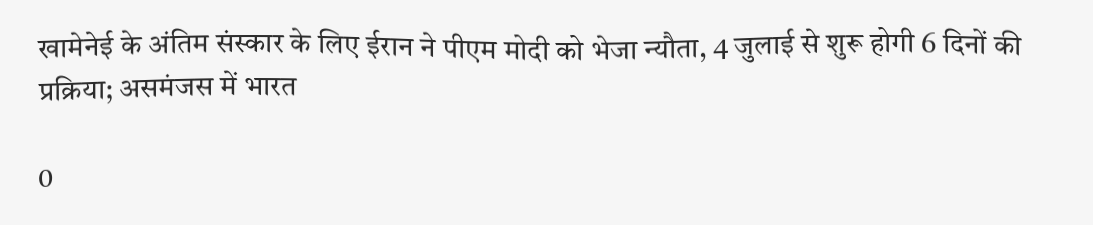खामेनेई के अंतिम संस्कार के लिए ईरान ने पीएम मोदी को भेजा न्यौता, 4 जुलाई से शुरू होगी 6 दिनों की प्रक्रिया; असमंजस में भारत

0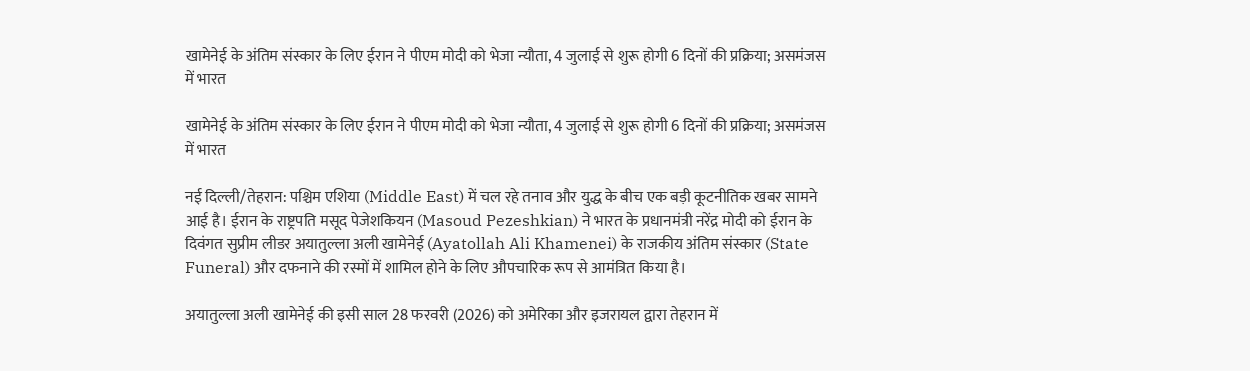खामेनेई के अंतिम संस्कार के लिए ईरान ने पीएम मोदी को भेजा न्यौता, 4 जुलाई से शुरू होगी 6 दिनों की प्रक्रिया; असमंजस में भारत

खामेनेई के अंतिम संस्कार के लिए ईरान ने पीएम मोदी को भेजा न्यौता, 4 जुलाई से शुरू होगी 6 दिनों की प्रक्रिया; असमंजस में भारत

नई दिल्ली/तेहरान: पश्चिम एशिया (Middle East) में चल रहे तनाव और युद्ध के बीच एक बड़ी कूटनीतिक खबर सामने आई है। ईरान के राष्ट्रपति मसूद पेजेशकियन (Masoud Pezeshkian) ने भारत के प्रधानमंत्री नरेंद्र मोदी को ईरान के दिवंगत सुप्रीम लीडर अयातुल्ला अली खामेनेई (Ayatollah Ali Khamenei) के राजकीय अंतिम संस्कार (State Funeral) और दफनाने की रस्मों में शामिल होने के लिए औपचारिक रूप से आमंत्रित किया है।

अयातुल्ला अली खामेनेई की इसी साल 28 फरवरी (2026) को अमेरिका और इजरायल द्वारा तेहरान में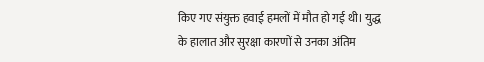किए गए संयुक्त हवाई हमलों में मौत हो गई थी। युद्ध के हालात और सुरक्षा कारणों से उनका अंतिम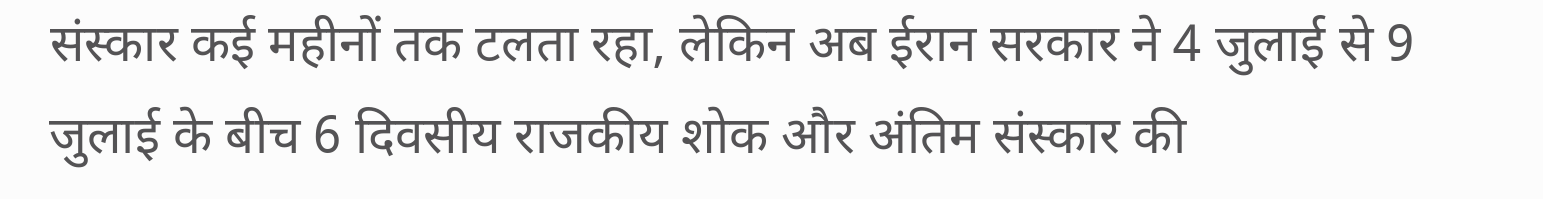संस्कार कई महीनों तक टलता रहा, लेकिन अब ईरान सरकार ने 4 जुलाई से 9 जुलाई के बीच 6 दिवसीय राजकीय शोक और अंतिम संस्कार की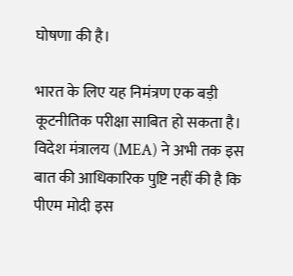घोषणा की है।

भारत के लिए यह निमंत्रण एक बड़ी कूटनीतिक परीक्षा साबित हो सकता है। विदेश मंत्रालय (MEA) ने अभी तक इस बात की आधिकारिक पुष्टि नहीं की है कि पीएम मोदी इस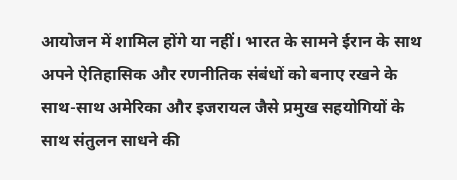आयोजन में शामिल होंगे या नहीं। भारत के सामने ईरान के साथ अपने ऐतिहासिक और रणनीतिक संबंधों को बनाए रखने के साथ-साथ अमेरिका और इजरायल जैसे प्रमुख सहयोगियों के साथ संतुलन साधने की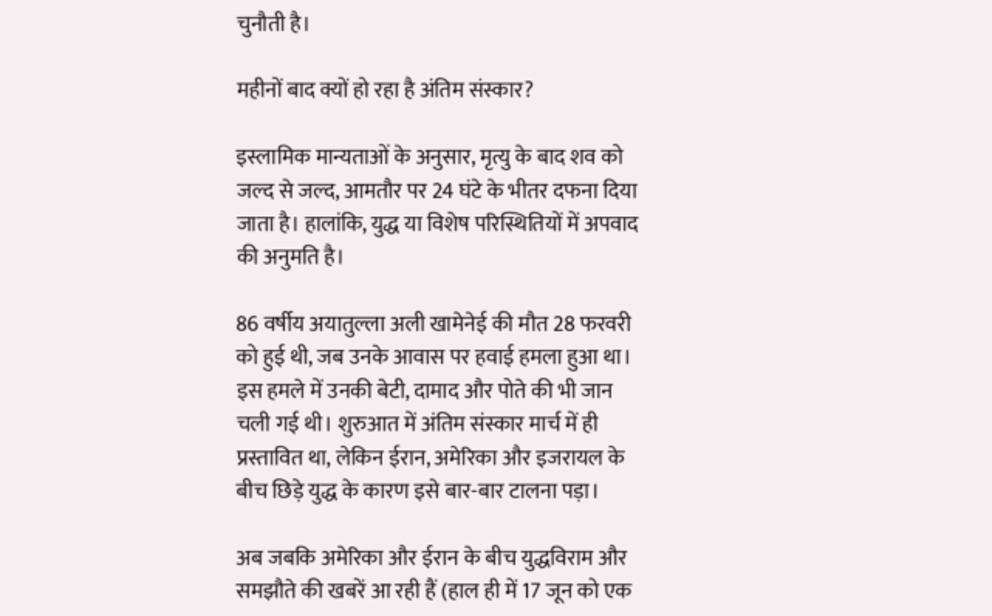चुनौती है।

महीनों बाद क्यों हो रहा है अंतिम संस्कार?

इस्लामिक मान्यताओं के अनुसार, मृत्यु के बाद शव को जल्द से जल्द, आमतौर पर 24 घंटे के भीतर दफना दिया जाता है। हालांकि, युद्ध या विशेष परिस्थितियों में अपवाद की अनुमति है।

86 वर्षीय अयातुल्ला अली खामेनेई की मौत 28 फरवरी को हुई थी, जब उनके आवास पर हवाई हमला हुआ था। इस हमले में उनकी बेटी, दामाद और पोते की भी जान चली गई थी। शुरुआत में अंतिम संस्कार मार्च में ही प्रस्तावित था, लेकिन ईरान, अमेरिका और इजरायल के बीच छिड़े युद्ध के कारण इसे बार-बार टालना पड़ा।

अब जबकि अमेरिका और ईरान के बीच युद्धविराम और समझौते की खबरें आ रही हैं (हाल ही में 17 जून को एक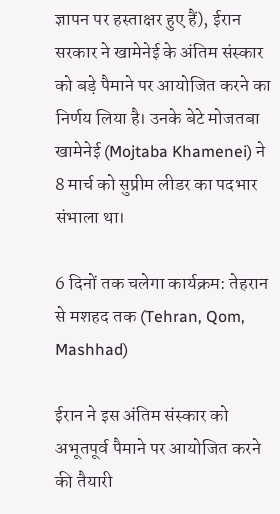ज्ञापन पर हस्ताक्षर हुए हैं), ईरान सरकार ने खामेनेई के अंतिम संस्कार को बड़े पैमाने पर आयोजित करने का निर्णय लिया है। उनके बेटे मोजतबा खामेनेई (Mojtaba Khamenei) ने 8 मार्च को सुप्रीम लीडर का पदभार संभाला था।

6 दिनों तक चलेगा कार्यक्रम: तेहरान से मशहद तक (Tehran, Qom, Mashhad)

ईरान ने इस अंतिम संस्कार को अभूतपूर्व पैमाने पर आयोजित करने की तैयारी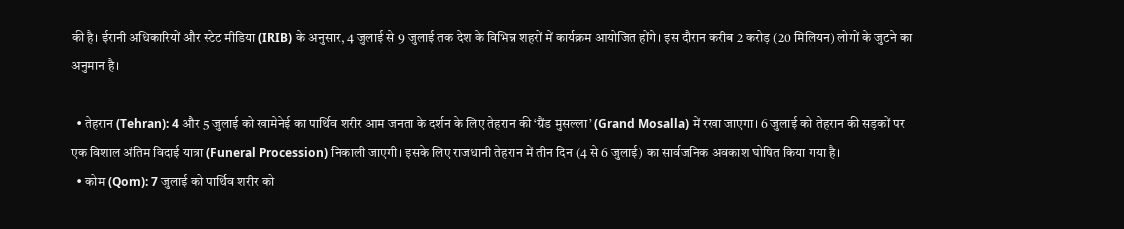की है। ईरानी अधिकारियों और स्टेट मीडिया (IRIB) के अनुसार, 4 जुलाई से 9 जुलाई तक देश के विभिन्न शहरों में कार्यक्रम आयोजित होंगे। इस दौरान करीब 2 करोड़ (20 मिलियन) लोगों के जुटने का अनुमान है।

  • तेहरान (Tehran): 4 और 5 जुलाई को खामेनेई का पार्थिव शरीर आम जनता के दर्शन के लिए तेहरान की ‘ग्रैंड मुसल्ला’ (Grand Mosalla) में रखा जाएगा। 6 जुलाई को तेहरान की सड़कों पर एक विशाल अंतिम विदाई यात्रा (Funeral Procession) निकाली जाएगी। इसके लिए राजधानी तेहरान में तीन दिन (4 से 6 जुलाई) का सार्वजनिक अवकाश घोषित किया गया है।
  • कोम (Qom): 7 जुलाई को पार्थिव शरीर को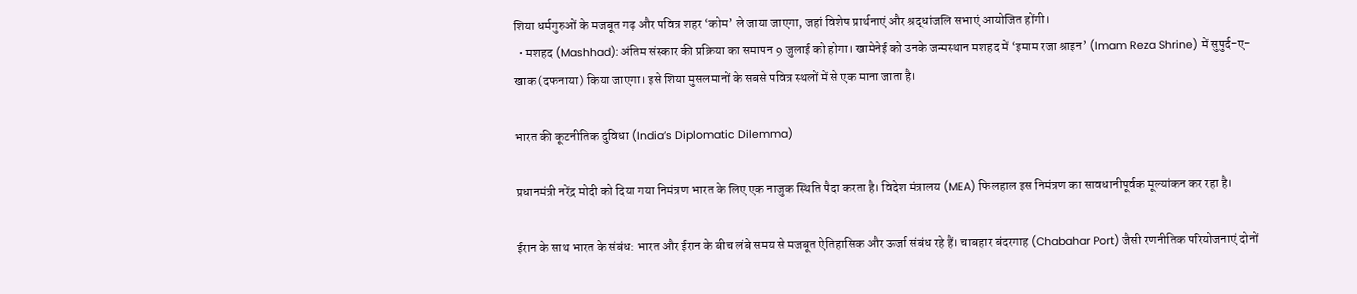शिया धर्मगुरुओं के मजबूत गढ़ और पवित्र शहर ‘कोम’ ले जाया जाएगा, जहां विशेष प्रार्थनाएं और श्रद्धांजलि सभाएं आयोजित होंगी।
  • मशहद (Mashhad): अंतिम संस्कार की प्रक्रिया का समापन 9 जुलाई को होगा। खामेनेई को उनके जन्मस्थान मशहद में ‘इमाम रजा श्राइन’ (Imam Reza Shrine) में सुपुर्द-ए-खाक (दफनाया) किया जाएगा। इसे शिया मुसलमानों के सबसे पवित्र स्थलों में से एक माना जाता है।

भारत की कूटनीतिक दुविधा (India’s Diplomatic Dilemma)

प्रधानमंत्री नरेंद्र मोदी को दिया गया निमंत्रण भारत के लिए एक नाजुक स्थिति पैदा करता है। विदेश मंत्रालय (MEA) फिलहाल इस निमंत्रण का सावधानीपूर्वक मूल्यांकन कर रहा है।

ईरान के साथ भारत के संबंध: भारत और ईरान के बीच लंबे समय से मजबूत ऐतिहासिक और ऊर्जा संबंध रहे हैं। चाबहार बंदरगाह (Chabahar Port) जैसी रणनीतिक परियोजनाएं दोनों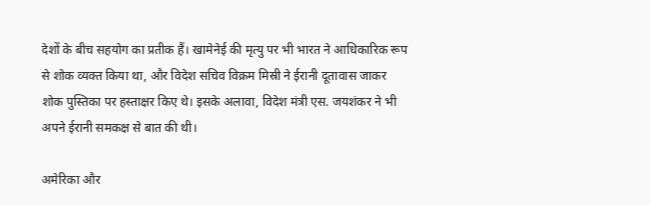देशों के बीच सहयोग का प्रतीक हैं। खामेनेई की मृत्यु पर भी भारत ने आधिकारिक रूप से शोक व्यक्त किया था, और विदेश सचिव विक्रम मिस्री ने ईरानी दूतावास जाकर शोक पुस्तिका पर हस्ताक्षर किए थे। इसके अलावा, विदेश मंत्री एस. जयशंकर ने भी अपने ईरानी समकक्ष से बात की थी।

अमेरिका और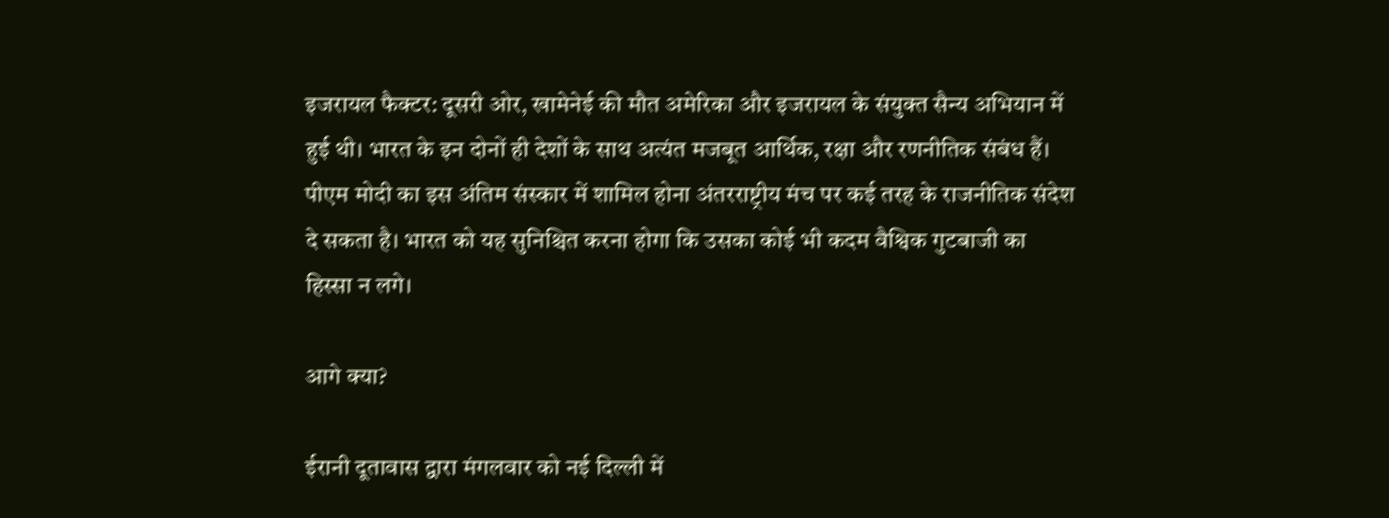इजरायल फैक्टर: दूसरी ओर, खामेनेई की मौत अमेरिका और इजरायल के संयुक्त सैन्य अभियान में हुई थी। भारत के इन दोनों ही देशों के साथ अत्यंत मजबूत आर्थिक, रक्षा और रणनीतिक संबंध हैं। पीएम मोदी का इस अंतिम संस्कार में शामिल होना अंतरराष्ट्रीय मंच पर कई तरह के राजनीतिक संदेश दे सकता है। भारत को यह सुनिश्चित करना होगा कि उसका कोई भी कदम वैश्विक गुटबाजी का हिस्सा न लगे।

आगे क्या?

ईरानी दूतावास द्वारा मंगलवार को नई दिल्ली में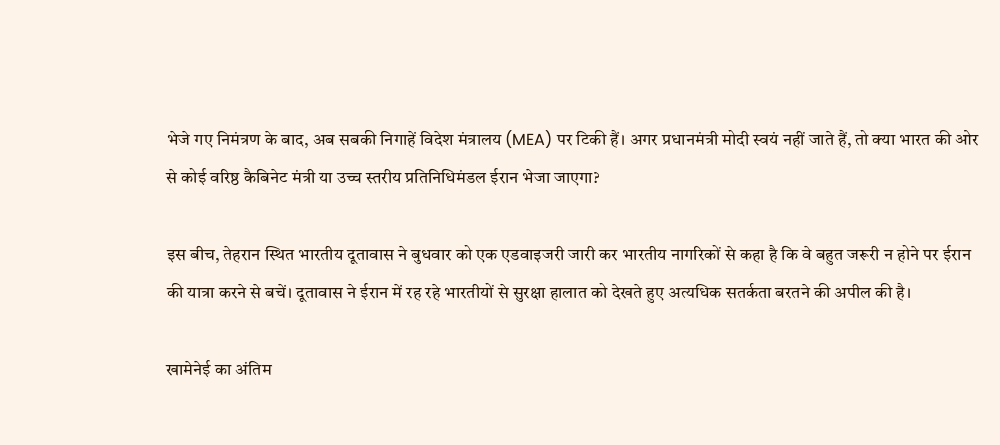भेजे गए निमंत्रण के बाद, अब सबकी निगाहें विदेश मंत्रालय (MEA) पर टिकी हैं। अगर प्रधानमंत्री मोदी स्वयं नहीं जाते हैं, तो क्या भारत की ओर से कोई वरिष्ठ कैबिनेट मंत्री या उच्च स्तरीय प्रतिनिधिमंडल ईरान भेजा जाएगा?

इस बीच, तेहरान स्थित भारतीय दूतावास ने बुधवार को एक एडवाइजरी जारी कर भारतीय नागरिकों से कहा है कि वे बहुत जरूरी न होने पर ईरान की यात्रा करने से बचें। दूतावास ने ईरान में रह रहे भारतीयों से सुरक्षा हालात को देखते हुए अत्यधिक सतर्कता बरतने की अपील की है।

खामेनेई का अंतिम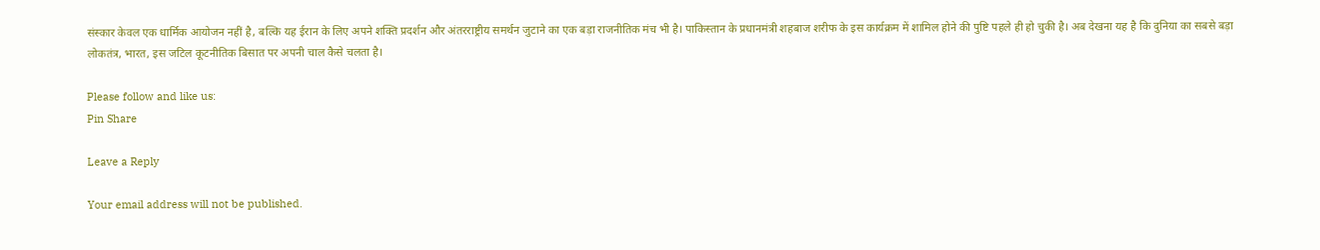संस्कार केवल एक धार्मिक आयोजन नहीं है, बल्कि यह ईरान के लिए अपने शक्ति प्रदर्शन और अंतरराष्ट्रीय समर्थन जुटाने का एक बड़ा राजनीतिक मंच भी है। पाकिस्तान के प्रधानमंत्री शहबाज शरीफ के इस कार्यक्रम में शामिल होने की पुष्टि पहले ही हो चुकी है। अब देखना यह है कि दुनिया का सबसे बड़ा लोकतंत्र, भारत, इस जटिल कूटनीतिक बिसात पर अपनी चाल कैसे चलता है।

Please follow and like us:
Pin Share

Leave a Reply

Your email address will not be published.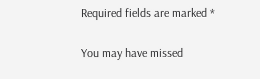Required fields are marked *

You may have missed